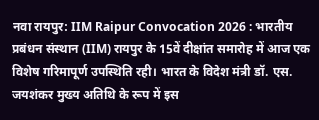नवा रायपुर: IIM Raipur Convocation 2026 : भारतीय प्रबंधन संस्थान (IIM) रायपुर के 15वें दीक्षांत समारोह में आज एक विशेष गरिमापूर्ण उपस्थिति रही। भारत के विदेश मंत्री डॉ. एस. जयशंकर मुख्य अतिथि के रूप में इस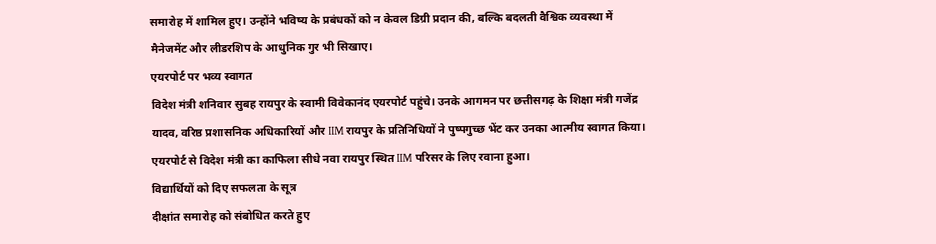समारोह में शामिल हुए। उन्होंने भविष्य के प्रबंधकों को न केवल डिग्री प्रदान की, बल्कि बदलती वैश्विक व्यवस्था में मैनेजमेंट और लीडरशिप के आधुनिक गुर भी सिखाए।
एयरपोर्ट पर भव्य स्वागत
विदेश मंत्री शनिवार सुबह रायपुर के स्वामी विवेकानंद एयरपोर्ट पहुंचे। उनके आगमन पर छत्तीसगढ़ के शिक्षा मंत्री गजेंद्र यादव, वरिष्ठ प्रशासनिक अधिकारियों और IIM रायपुर के प्रतिनिधियों ने पुष्पगुच्छ भेंट कर उनका आत्मीय स्वागत किया। एयरपोर्ट से विदेश मंत्री का काफिला सीधे नवा रायपुर स्थित IIM परिसर के लिए रवाना हुआ।
विद्यार्थियों को दिए सफलता के सूत्र
दीक्षांत समारोह को संबोधित करते हुए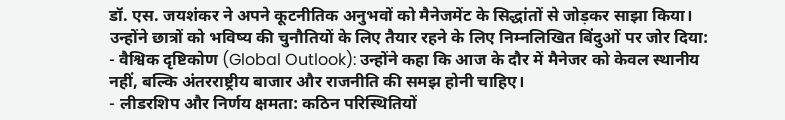डॉ. एस. जयशंकर ने अपने कूटनीतिक अनुभवों को मैनेजमेंट के सिद्धांतों से जोड़कर साझा किया। उन्होंने छात्रों को भविष्य की चुनौतियों के लिए तैयार रहने के लिए निम्नलिखित बिंदुओं पर जोर दिया:
- वैश्विक दृष्टिकोण (Global Outlook): उन्होंने कहा कि आज के दौर में मैनेजर को केवल स्थानीय नहीं, बल्कि अंतरराष्ट्रीय बाजार और राजनीति की समझ होनी चाहिए।
- लीडरशिप और निर्णय क्षमता: कठिन परिस्थितियों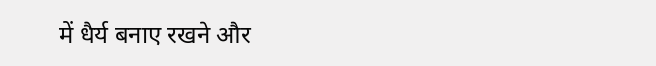में धैर्य बनाए रखने और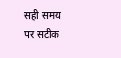सही समय पर सटीक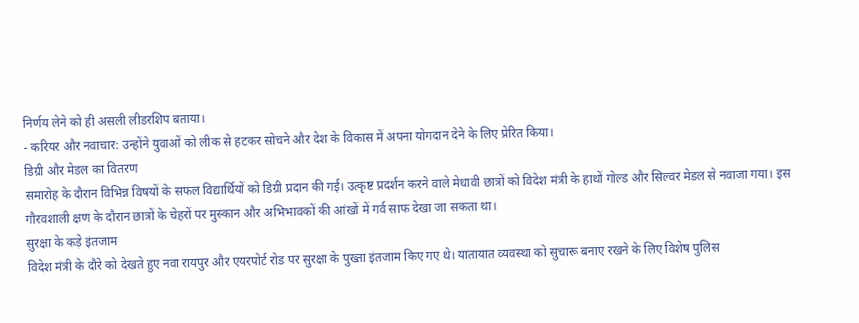निर्णय लेने को ही असली लीडरशिप बताया।
- करियर और नवाचार: उन्होंने युवाओं को लीक से हटकर सोचने और देश के विकास में अपना योगदान देने के लिए प्रेरित किया।
डिग्री और मेडल का वितरण
समारोह के दौरान विभिन्न विषयों के सफल विद्यार्थियों को डिग्री प्रदान की गई। उत्कृष्ट प्रदर्शन करने वाले मेधावी छात्रों को विदेश मंत्री के हाथों गोल्ड और सिल्वर मेडल से नवाजा गया। इस गौरवशाली क्षण के दौरान छात्रों के चेहरों पर मुस्कान और अभिभावकों की आंखों में गर्व साफ देखा जा सकता था।
सुरक्षा के कड़े इंतजाम
विदेश मंत्री के दौरे को देखते हुए नवा रायपुर और एयरपोर्ट रोड पर सुरक्षा के पुख्ता इंतजाम किए गए थे। यातायात व्यवस्था को सुचारू बनाए रखने के लिए विशेष पुलिस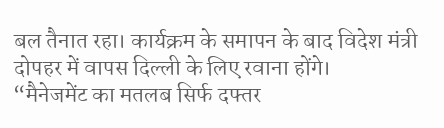बल तैनात रहा। कार्यक्रम के समापन के बाद विदेश मंत्री दोपहर में वापस दिल्ली के लिए रवाना होंगे।
“मैनेजमेंट का मतलब सिर्फ दफ्तर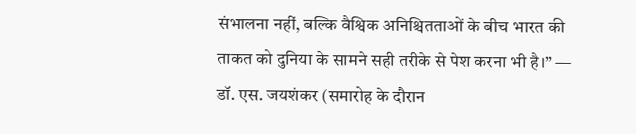संभालना नहीं, बल्कि वैश्विक अनिश्चितताओं के बीच भारत की ताकत को दुनिया के सामने सही तरीके से पेश करना भी है।” — डॉ. एस. जयशंकर (समारोह के दौरान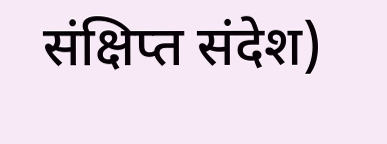संक्षिप्त संदेश)